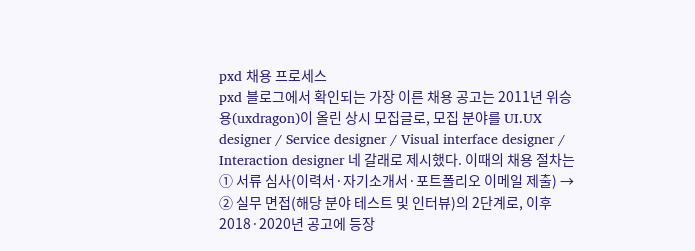pxd 채용 프로세스
pxd 블로그에서 확인되는 가장 이른 채용 공고는 2011년 위승용(uxdragon)이 올린 상시 모집글로, 모집 분야를 UI.UX designer / Service designer / Visual interface designer / Interaction designer 네 갈래로 제시했다. 이때의 채용 절차는 ① 서류 심사(이력서·자기소개서·포트폴리오 이메일 제출) → ② 실무 면접(해당 분야 테스트 및 인터뷰)의 2단계로, 이후 2018·2020년 공고에 등장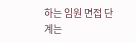하는 임원 면접 단계는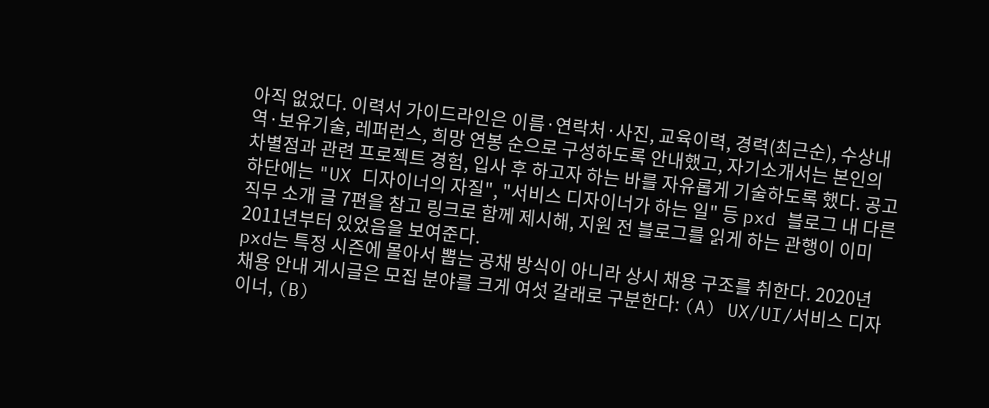아직 없었다. 이력서 가이드라인은 이름·연락처·사진, 교육이력, 경력(최근순), 수상내역·보유기술, 레퍼런스, 희망 연봉 순으로 구성하도록 안내했고, 자기소개서는 본인의 차별점과 관련 프로젝트 경험, 입사 후 하고자 하는 바를 자유롭게 기술하도록 했다. 공고 하단에는 "UX 디자이너의 자질", "서비스 디자이너가 하는 일" 등 pxd 블로그 내 다른 직무 소개 글 7편을 참고 링크로 함께 제시해, 지원 전 블로그를 읽게 하는 관행이 이미 2011년부터 있었음을 보여준다.
pxd는 특정 시즌에 몰아서 뽑는 공채 방식이 아니라 상시 채용 구조를 취한다. 2020년 채용 안내 게시글은 모집 분야를 크게 여섯 갈래로 구분한다: (A) UX/UI/서비스 디자이너, (B)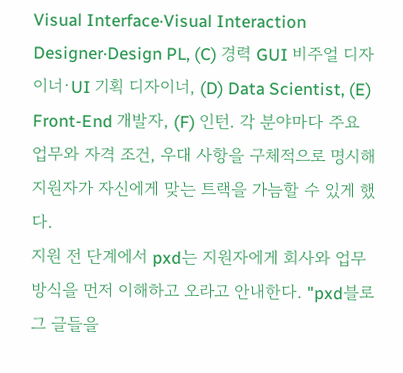Visual Interface·Visual Interaction Designer·Design PL, (C) 경력 GUI 비주얼 디자이너·UI 기획 디자이너, (D) Data Scientist, (E) Front-End 개발자, (F) 인턴. 각 분야마다 주요 업무와 자격 조건, 우대 사항을 구체적으로 명시해 지원자가 자신에게 맞는 트랙을 가늠할 수 있게 했다.
지원 전 단계에서 pxd는 지원자에게 회사와 업무 방식을 먼저 이해하고 오라고 안내한다. "pxd블로그 글들을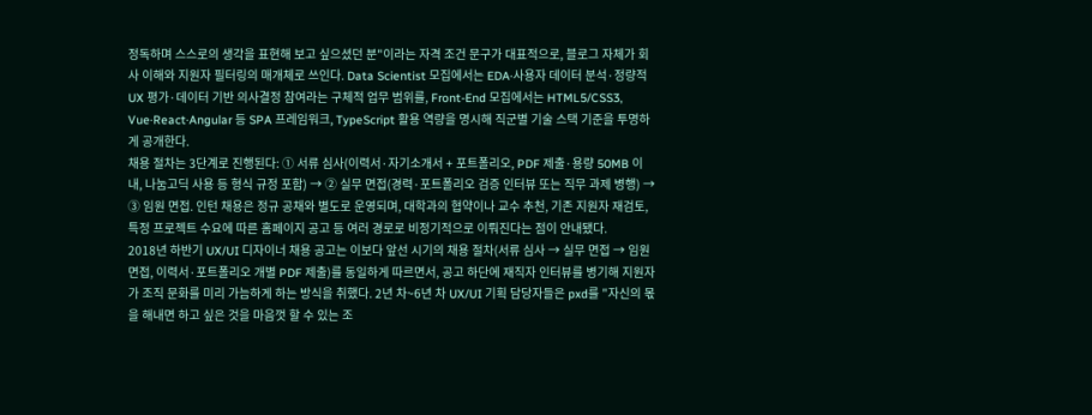정독하며 스스로의 생각을 표현해 보고 싶으셨던 분"이라는 자격 조건 문구가 대표적으로, 블로그 자체가 회사 이해와 지원자 필터링의 매개체로 쓰인다. Data Scientist 모집에서는 EDA·사용자 데이터 분석·정량적 UX 평가·데이터 기반 의사결정 참여라는 구체적 업무 범위를, Front-End 모집에서는 HTML5/CSS3, Vue·React·Angular 등 SPA 프레임워크, TypeScript 활용 역량을 명시해 직군별 기술 스택 기준을 투명하게 공개한다.
채용 절차는 3단계로 진행된다: ① 서류 심사(이력서·자기소개서 + 포트폴리오, PDF 제출·용량 50MB 이내, 나눔고딕 사용 등 형식 규정 포함) → ② 실무 면접(경력·포트폴리오 검증 인터뷰 또는 직무 과제 병행) → ③ 임원 면접. 인턴 채용은 정규 공채와 별도로 운영되며, 대학과의 협약이나 교수 추천, 기존 지원자 재검토, 특정 프로젝트 수요에 따른 홈페이지 공고 등 여러 경로로 비정기적으로 이뤄진다는 점이 안내됐다.
2018년 하반기 UX/UI 디자이너 채용 공고는 이보다 앞선 시기의 채용 절차(서류 심사 → 실무 면접 → 임원 면접, 이력서·포트폴리오 개별 PDF 제출)를 동일하게 따르면서, 공고 하단에 재직자 인터뷰를 병기해 지원자가 조직 문화를 미리 가늠하게 하는 방식을 취했다. 2년 차~6년 차 UX/UI 기획 담당자들은 pxd를 "자신의 몫을 해내면 하고 싶은 것을 마음껏 할 수 있는 조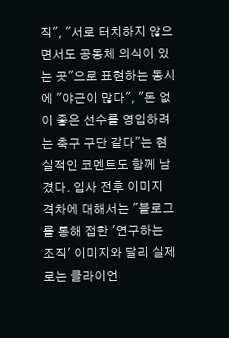직", "서로 터치하지 않으면서도 공동체 의식이 있는 곳"으로 표현하는 동시에 "야근이 많다", "돈 없이 좋은 선수를 영입하려는 축구 구단 같다"는 현실적인 코멘트도 함께 남겼다. 입사 전후 이미지 격차에 대해서는 "블로그를 통해 접한 '연구하는 조직' 이미지와 달리 실제로는 클라이언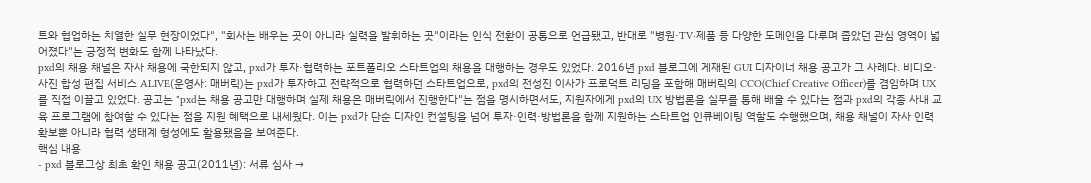트와 협업하는 치열한 실무 현장이었다", "회사는 배우는 곳이 아니라 실력을 발휘하는 곳"이라는 인식 전환이 공통으로 언급됐고, 반대로 "병원·TV·제품 등 다양한 도메인을 다루며 좁았던 관심 영역이 넓어졌다"는 긍정적 변화도 함께 나타났다.
pxd의 채용 채널은 자사 채용에 국한되지 않고, pxd가 투자·협력하는 포트폴리오 스타트업의 채용을 대행하는 경우도 있었다. 2016년 pxd 블로그에 게재된 GUI 디자이너 채용 공고가 그 사례다. 비디오·사진 합성 편집 서비스 ALIVE(운영사: 매버릭)는 pxd가 투자하고 전략적으로 협력하던 스타트업으로, pxd의 전성진 이사가 프로덕트 리딩을 포함해 매버릭의 CCO(Chief Creative Officer)를 겸임하며 UX를 직접 이끌고 있었다. 공고는 "pxd는 채용 공고만 대행하며 실제 채용은 매버릭에서 진행한다"는 점을 명시하면서도, 지원자에게 pxd의 UX 방법론을 실무를 통해 배울 수 있다는 점과 pxd의 각종 사내 교육 프로그램에 참여할 수 있다는 점을 지원 혜택으로 내세웠다. 이는 pxd가 단순 디자인 컨설팅을 넘어 투자·인력·방법론을 함께 지원하는 스타트업 인큐베이팅 역할도 수행했으며, 채용 채널이 자사 인력 확보뿐 아니라 협력 생태계 형성에도 활용됐음을 보여준다.
핵심 내용
- pxd 블로그상 최초 확인 채용 공고(2011년): 서류 심사 →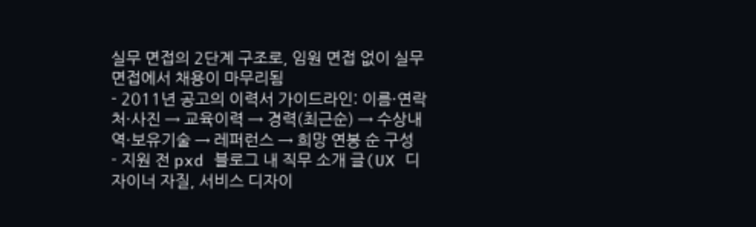실무 면접의 2단계 구조로, 임원 면접 없이 실무 면접에서 채용이 마무리됨
- 2011년 공고의 이력서 가이드라인: 이름·연락처·사진 → 교육이력 → 경력(최근순) → 수상내역·보유기술 → 레퍼런스 → 희망 연봉 순 구성
- 지원 전 pxd 블로그 내 직무 소개 글(UX 디자이너 자질, 서비스 디자이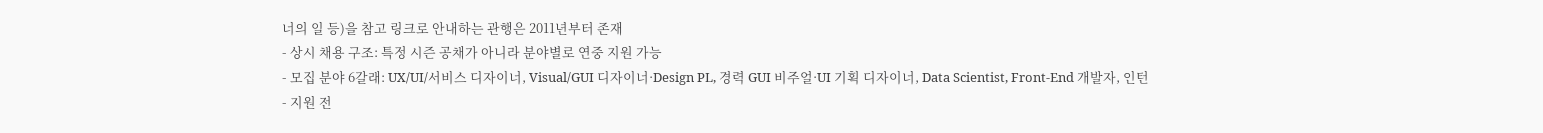너의 일 등)을 참고 링크로 안내하는 관행은 2011년부터 존재
- 상시 채용 구조: 특정 시즌 공채가 아니라 분야별로 연중 지원 가능
- 모집 분야 6갈래: UX/UI/서비스 디자이너, Visual/GUI 디자이너·Design PL, 경력 GUI 비주얼·UI 기획 디자이너, Data Scientist, Front-End 개발자, 인턴
- 지원 전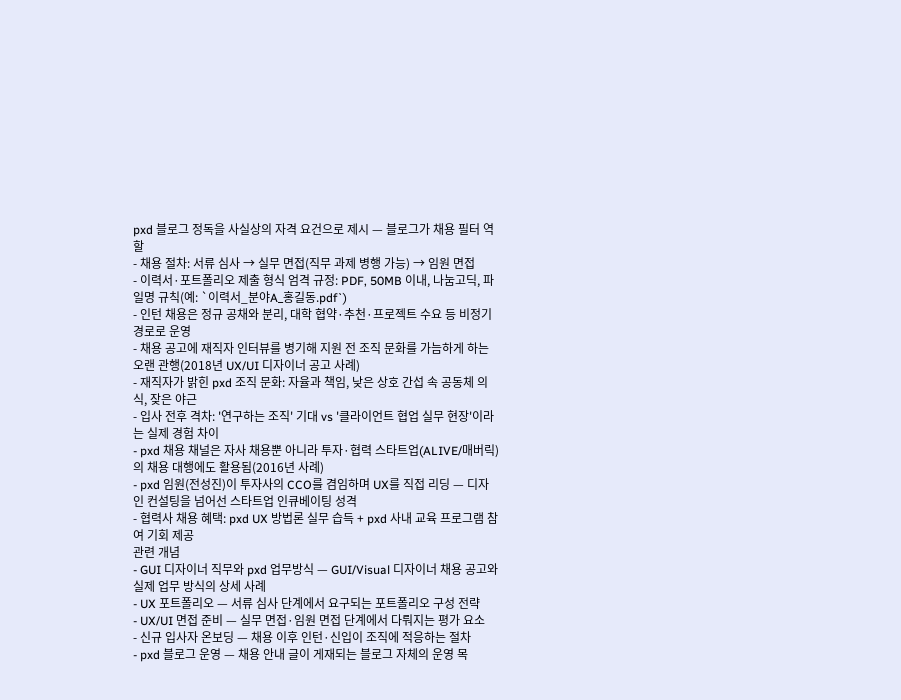pxd 블로그 정독을 사실상의 자격 요건으로 제시 — 블로그가 채용 필터 역할
- 채용 절차: 서류 심사 → 실무 면접(직무 과제 병행 가능) → 임원 면접
- 이력서·포트폴리오 제출 형식 엄격 규정: PDF, 50MB 이내, 나눔고딕, 파일명 규칙(예: `이력서_분야A_홍길동.pdf`)
- 인턴 채용은 정규 공채와 분리, 대학 협약·추천·프로젝트 수요 등 비정기 경로로 운영
- 채용 공고에 재직자 인터뷰를 병기해 지원 전 조직 문화를 가늠하게 하는 오랜 관행(2018년 UX/UI 디자이너 공고 사례)
- 재직자가 밝힌 pxd 조직 문화: 자율과 책임, 낮은 상호 간섭 속 공동체 의식, 잦은 야근
- 입사 전후 격차: '연구하는 조직' 기대 vs '클라이언트 협업 실무 현장'이라는 실제 경험 차이
- pxd 채용 채널은 자사 채용뿐 아니라 투자·협력 스타트업(ALIVE/매버릭)의 채용 대행에도 활용됨(2016년 사례)
- pxd 임원(전성진)이 투자사의 CCO를 겸임하며 UX를 직접 리딩 — 디자인 컨설팅을 넘어선 스타트업 인큐베이팅 성격
- 협력사 채용 혜택: pxd UX 방법론 실무 습득 + pxd 사내 교육 프로그램 참여 기회 제공
관련 개념
- GUI 디자이너 직무와 pxd 업무방식 — GUI/Visual 디자이너 채용 공고와 실제 업무 방식의 상세 사례
- UX 포트폴리오 — 서류 심사 단계에서 요구되는 포트폴리오 구성 전략
- UX/UI 면접 준비 — 실무 면접·임원 면접 단계에서 다뤄지는 평가 요소
- 신규 입사자 온보딩 — 채용 이후 인턴·신입이 조직에 적응하는 절차
- pxd 블로그 운영 — 채용 안내 글이 게재되는 블로그 자체의 운영 목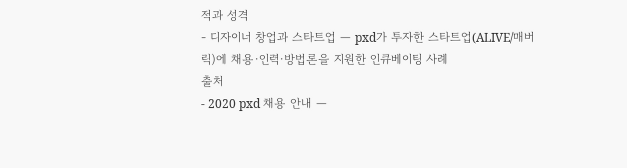적과 성격
- 디자이너 창업과 스타트업 — pxd가 투자한 스타트업(ALIVE/매버릭)에 채용·인력·방법론을 지원한 인큐베이팅 사례
출처
- 2020 pxd 채용 안내 —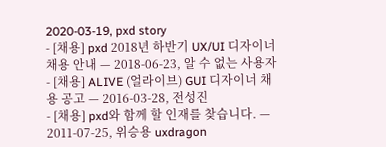2020-03-19, pxd story
- [채용] pxd 2018년 하반기 UX/UI 디자이너 채용 안내 — 2018-06-23, 알 수 없는 사용자
- [채용] ALIVE (얼라이브) GUI 디자이너 채용 공고 — 2016-03-28, 전성진
- [채용] pxd와 함께 할 인재를 찾습니다. — 2011-07-25, 위승용 uxdragon